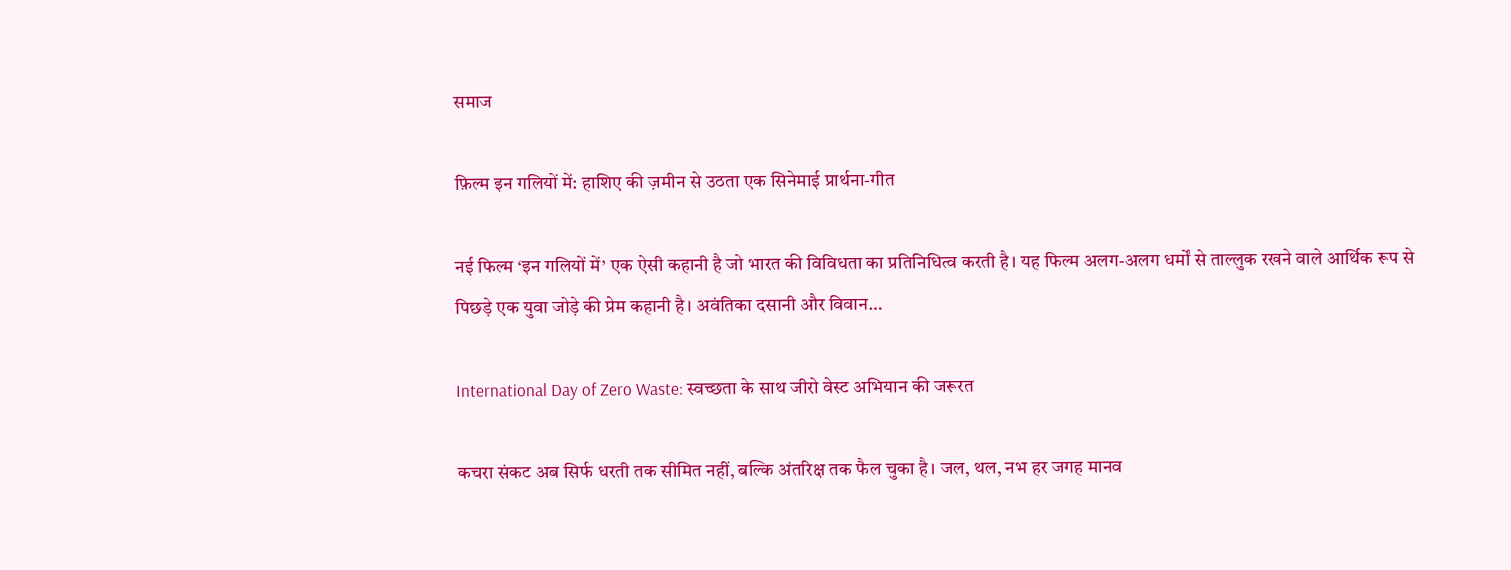समाज

फ़िल्म इन गलियों में: हाशिए की ज़मीन से उठता एक सिनेमाई प्रार्थना-गीत

नई फिल्म ‘इन गलियों में’ एक ऐसी कहानी है जो भारत की विविधता का प्रतिनिधित्व करती है। यह फिल्म अलग-अलग धर्मों से ताल्लुक रखने वाले आर्थिक रूप से पिछड़े एक युवा जोड़े की प्रेम कहानी है। अवंतिका दसानी और विवान…

International Day of Zero Waste: स्वच्छता के साथ जीरो वेस्ट अभियान की जरूरत

कचरा संकट अब सिर्फ धरती तक सीमित नहीं, बल्कि अंतरिक्ष तक फैल चुका है। जल, थल, नभ हर जगह मानव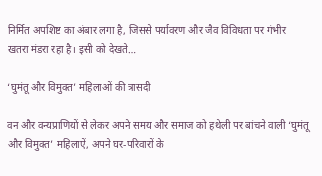निर्मित अपशिष्ट का अंबार लगा है, जिससे पर्यावरण और जैव विविधता पर गंभीर खतरा मंडरा रहा है। इसी को देखते…

‘घुमंतू और विमुक्त’ महिलाओं की त्रासदी

वन और वन्यप्राणियों से लेकर अपने समय और समाज को हथेली पर बांचने वाली ‘घुमंतू और विमुक्त’ महिलाऐं, अपने घर-परिवारों के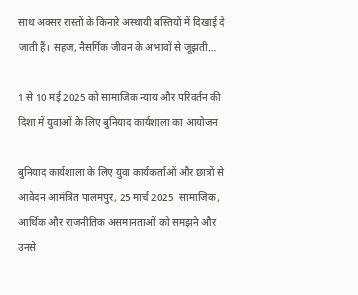साथ अक्सर रास्तों के किनारे अस्थायी बस्तियों में दिखाई दे जाती हैं। सहज, नैसर्गिक जीवन के अभावों से जूझती…

1 से 10 मई 2025 को सामाजिक न्याय और परिवर्तन की दिशा में युवाओं के लिए बुनियाद कार्यशाला का आयोजन

बुनियाद कार्यशाला के लिए युवा कार्यकर्ताओं और छात्रों से आवेदन आमंत्रित पालमपुर, 25 मार्च 2025  सामाजिक, आर्थिक और राजनीतिक असमानताओं को समझने और उनसे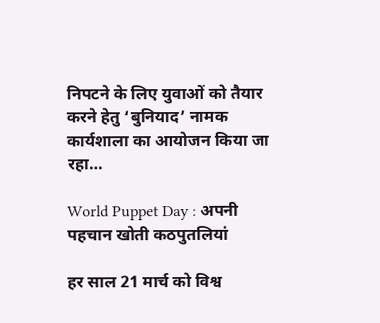निपटने के लिए युवाओं को तैयार करने हेतु ‘बुनियाद’ नामक कार्यशाला का आयोजन किया जा रहा…

World Puppet Day : अपनी पहचान खोती कठपुतलियां

हर साल 21 मार्च को विश्व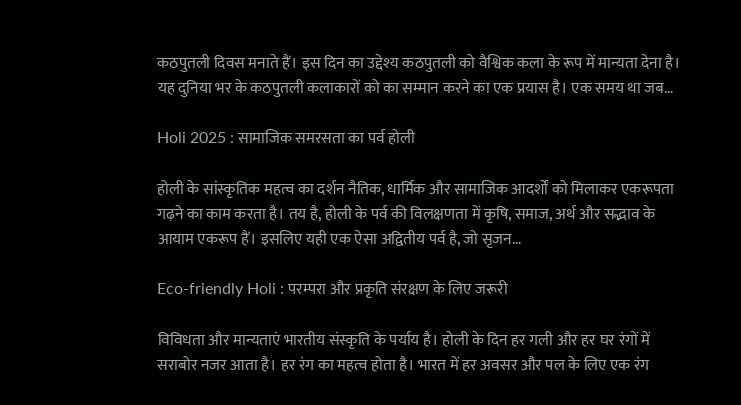कठपुतली दिवस मनाते हैं। इस दिन का उद्देश्य कठपुतली को वैश्विक कला के रूप में मान्यता देना है। यह दुनिया भर के कठपुतली कलाकारों को का सम्मान करने का एक प्रयास है। एक समय था जब…

Holi 2025 : सामाजिक समरसता का पर्व होली

होली के सांस्कृतिक महत्व का दर्शन नैतिक, धार्मिक और सामाजिक आदर्शों को मिलाकर एकरूपता गढ़ने का काम करता है। तय है, होली के पर्व की विलक्षणता में कृषि, समाज, अर्थ और सद्भाव के आयाम एकरूप हैं। इसलिए यही एक ऐसा अद्वितीय पर्व है, जो सृजन…

Eco-friendly Holi : परम्परा और प्रकृति संरक्षण के लिए जरूरी

विविधता और मान्यताएं भारतीय संस्कृति के पर्याय है। होली के दिन हर गली और हर घर रंगों में सराबोर नजर आता है। हर रंग का महत्व होता है। भारत में हर अवसर और पल के लिए एक रंग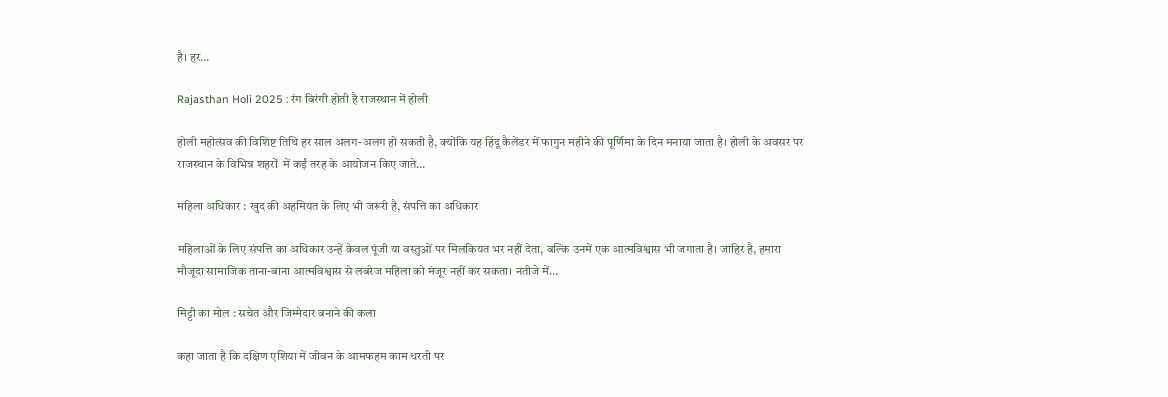है। हर…

Rajasthan Holi 2025 : रंग बिरंगी होती है राजस्थान में होली

होली महोत्सव की विशिष्ट तिथि हर साल अलग-अलग हो सकती है, क्योंकि यह हिंदू कैलेंडर में फागुन महीने की पूर्णिमा के दिन मनाया जाता है। होली के अवसर पर राजस्थान के विभिन्न शहरों  में कईं तरह के आयोजन किए जाते…

महिला अधिक‍ार : खुद की अहमियत के लिए भी जरूरी है, संपत्ति का अधिकार

महिलाओं के लिए संपत्ति का अधिकार उन्हें केवल पूंजी या वस्तुओं पर मिलकियत भर नहीं देता, बल्कि उनमें एक आत्मविश्वास भी जगाता है। जाहिर है, हमारा मौजूदा सामाजिक ताना-बाना आत्मविश्वास से लबरेज महिला को मंजूर नहीं कर सकता। नतीजे में…

मिट्टी का मोल : सचेत और जिम्मेदार बनाने की कला

कहा जाता है कि दक्षिण एशिया में जीवन के आमफहम काम धरती पर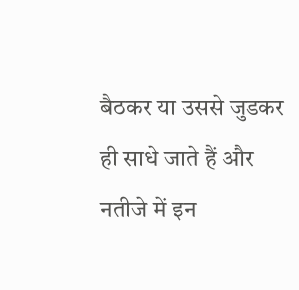बैठकर या उससे जुडकर ही साधे जाते हैं और नतीजे में इन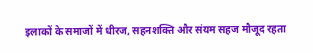इलाकों के समाजों में धीरज, सहनशक्ति और संयम सहज मौजूद रहता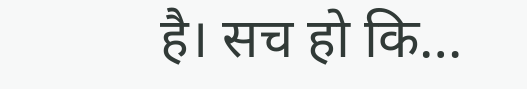है। सच हो कि…